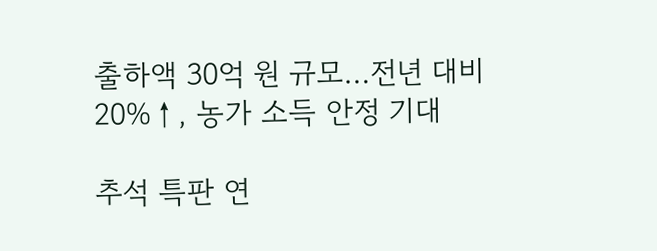출하액 30억 원 규모…전년 대비 20%↑, 농가 소득 안정 기대

추석 특판 연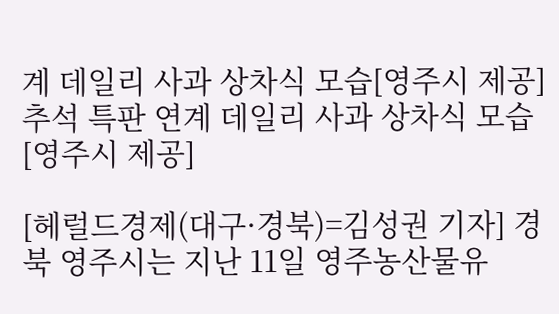계 데일리 사과 상차식 모습[영주시 제공]
추석 특판 연계 데일리 사과 상차식 모습[영주시 제공]

[헤럴드경제(대구·경북)=김성권 기자] 경북 영주시는 지난 11일 영주농산물유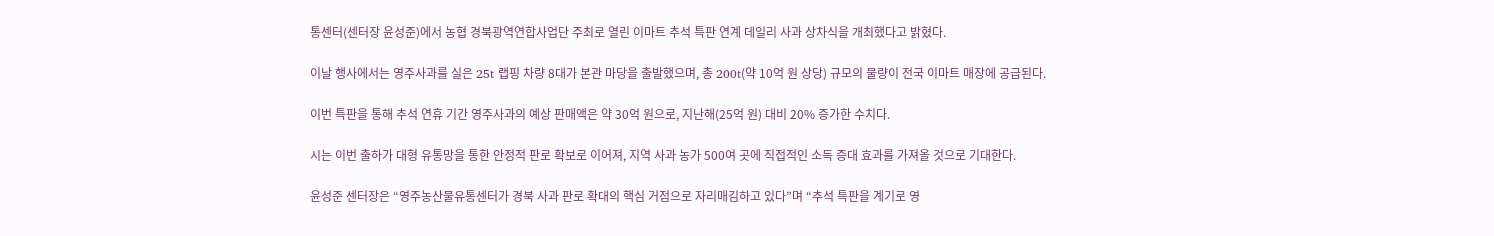통센터(센터장 윤성준)에서 농협 경북광역연합사업단 주최로 열린 이마트 추석 특판 연계 데일리 사과 상차식을 개최했다고 밝혔다.

이날 행사에서는 영주사과를 실은 25t 랩핑 차량 8대가 본관 마당을 출발했으며, 총 200t(약 10억 원 상당) 규모의 물량이 전국 이마트 매장에 공급된다.

이번 특판을 통해 추석 연휴 기간 영주사과의 예상 판매액은 약 30억 원으로, 지난해(25억 원) 대비 20% 증가한 수치다.

시는 이번 출하가 대형 유통망을 통한 안정적 판로 확보로 이어져, 지역 사과 농가 500여 곳에 직접적인 소득 증대 효과를 가져올 것으로 기대한다.

윤성준 센터장은 “영주농산물유통센터가 경북 사과 판로 확대의 핵심 거점으로 자리매김하고 있다”며 “추석 특판을 계기로 영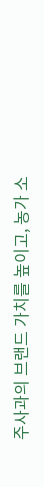주사과의 브랜드 가치를 높이고, 농가 소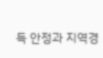득 안정과 지역경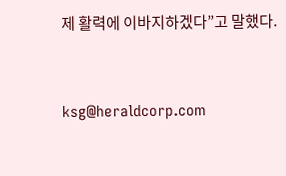제 활력에 이바지하겠다”고 말했다.


ksg@heraldcorp.com